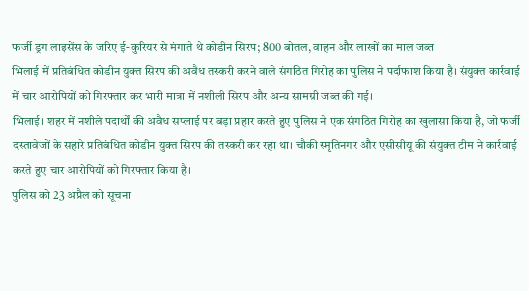फर्जी ड्रग लाइसेंस के जरिए ई-कुरियर से मंगाते थे कोडीन सिरप; 800 बोतल, वाहन और लाखों का माल जब्त
भिलाई में प्रतिबंधित कोडीन युक्त सिरप की अवैध तस्करी करने वाले संगठित गिरोह का पुलिस ने पर्दाफाश किया है। संयुक्त कार्रवाई में चार आरोपियों को गिरफ्तार कर भारी मात्रा में नशीली सिरप और अन्य सामग्री जब्त की गई।
भिलाई। शहर में नशीले पदार्थों की अवैध सप्लाई पर बड़ा प्रहार करते हुए पुलिस ने एक संगठित गिरोह का खुलासा किया है, जो फर्जी दस्तावेजों के सहारे प्रतिबंधित कोडीन युक्त सिरप की तस्करी कर रहा था। चौकी स्मृतिनगर और एसीसीयू की संयुक्त टीम ने कार्रवाई करते हुए चार आरोपियों को गिरफ्तार किया है।
पुलिस को 23 अप्रैल को सूचना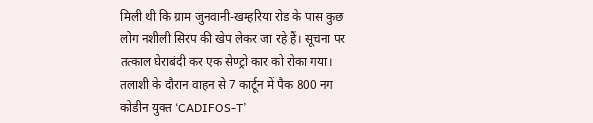मिली थी कि ग्राम जुनवानी-खम्हरिया रोड के पास कुछ लोग नशीली सिरप की खेप लेकर जा रहे हैं। सूचना पर तत्काल घेराबंदी कर एक सेण्ट्रो कार को रोका गया। तलाशी के दौरान वाहन से 7 कार्टून में पैक 800 नग कोडीन युक्त ‘CADIFOS-T’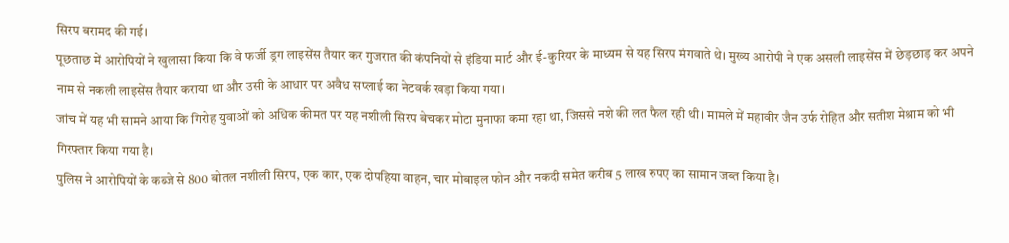सिरप बरामद की गई।
पूछताछ में आरोपियों ने खुलासा किया कि वे फर्जी ड्रग लाइसेंस तैयार कर गुजरात की कंपनियों से इंडिया मार्ट और ई-कुरियर के माध्यम से यह सिरप मंगवाते थे। मुख्य आरोपी ने एक असली लाइसेंस में छेड़छाड़ कर अपने नाम से नकली लाइसेंस तैयार कराया था और उसी के आधार पर अवैध सप्लाई का नेटवर्क खड़ा किया गया।
जांच में यह भी सामने आया कि गिरोह युवाओं को अधिक कीमत पर यह नशीली सिरप बेचकर मोटा मुनाफा कमा रहा था, जिससे नशे की लत फैल रही थी। मामले में महावीर जैन उर्फ रोहित और सतीश मेश्राम को भी गिरफ्तार किया गया है।
पुलिस ने आरोपियों के कब्जे से 800 बोतल नशीली सिरप, एक कार, एक दोपहिया वाहन, चार मोबाइल फोन और नकदी समेत करीब 5 लाख रुपए का सामान जब्त किया है।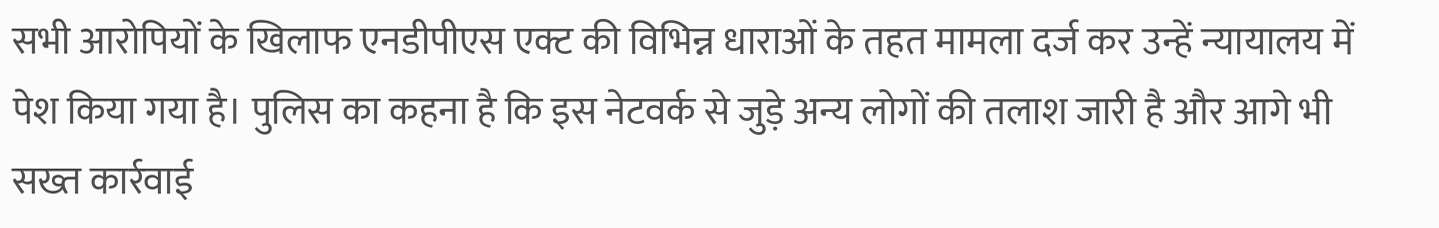सभी आरोपियों के खिलाफ एनडीपीएस एक्ट की विभिन्न धाराओं के तहत मामला दर्ज कर उन्हें न्यायालय में पेश किया गया है। पुलिस का कहना है कि इस नेटवर्क से जुड़े अन्य लोगों की तलाश जारी है और आगे भी सख्त कार्रवाई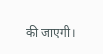की जाएगी।